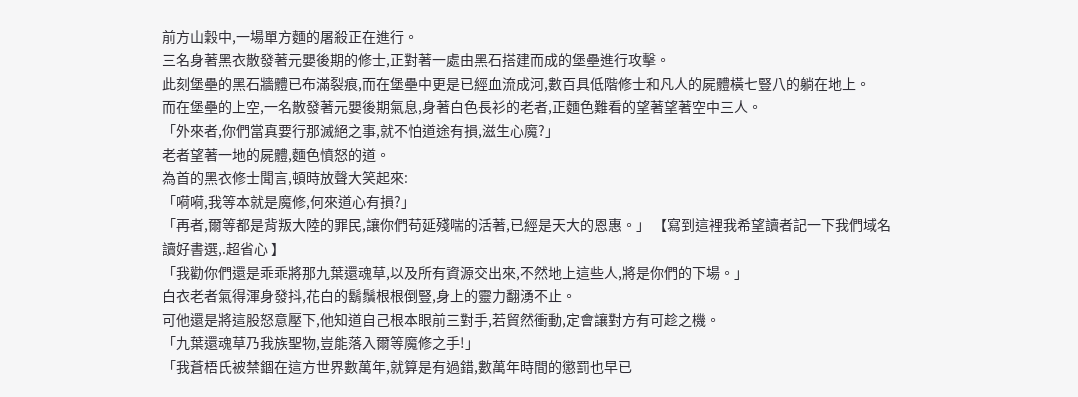前方山穀中,一場單方麵的屠殺正在進行。
三名身著黑衣散發著元嬰後期的修士,正對著一處由黑石搭建而成的堡壘進行攻擊。
此刻堡壘的黑石牆體已布滿裂痕,而在堡壘中更是已經血流成河,數百具低階修士和凡人的屍體橫七豎八的躺在地上。
而在堡壘的上空,一名散發著元嬰後期氣息,身著白色長衫的老者,正麵色難看的望著望著空中三人。
「外來者,你們當真要行那滅絕之事,就不怕道途有損,滋生心魔?」
老者望著一地的屍體,麵色憤怒的道。
為首的黑衣修士聞言,頓時放聲大笑起來:
「嗬嗬,我等本就是魔修,何來道心有損?」
「再者,爾等都是背叛大陸的罪民,讓你們苟延殘喘的活著,已經是天大的恩惠。」 【寫到這裡我希望讀者記一下我們域名 讀好書選,.超省心 】
「我勸你們還是乖乖將那九葉還魂草,以及所有資源交出來,不然地上這些人,將是你們的下場。」
白衣老者氣得渾身發抖,花白的鬍鬚根根倒豎,身上的靈力翻湧不止。
可他還是將這股怒意壓下,他知道自己根本眼前三對手,若貿然衝動,定會讓對方有可趁之機。
「九葉還魂草乃我族聖物,豈能落入爾等魔修之手!」
「我蒼梧氏被禁錮在這方世界數萬年,就算是有過錯,數萬年時間的懲罰也早已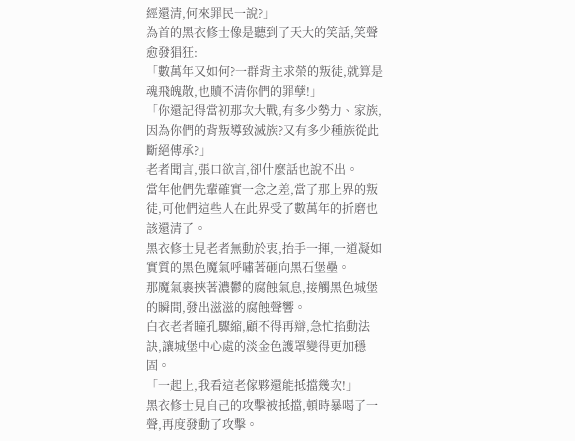經還清,何來罪民一說?」
為首的黑衣修士像是聽到了天大的笑話,笑聲愈發猖狂:
「數萬年又如何?一群背主求榮的叛徒,就算是魂飛魄散,也贖不清你們的罪孽!」
「你還記得當初那次大戰,有多少勢力、家族,因為你們的背叛導致滅族?又有多少種族從此斷絕傳承?」
老者聞言,張口欲言,卻什麼話也說不出。
當年他們先輩確實一念之差,當了那上界的叛徒,可他們這些人在此界受了數萬年的折磨也該還清了。
黑衣修士見老者無動於衷,抬手一揮,一道凝如實質的黑色魔氣呼嘯著砸向黑石堡壘。
那魔氣裹挾著濃鬱的腐蝕氣息,接觸黑色城堡的瞬間,發出滋滋的腐蝕聲響。
白衣老者瞳孔驟縮,顧不得再辯,急忙掐動法訣,讓城堡中心處的淡金色護罩變得更加穩固。
「一起上,我看這老傢夥還能抵擋幾次!」
黑衣修士見自己的攻擊被抵擋,頓時暴喝了一聲,再度發動了攻擊。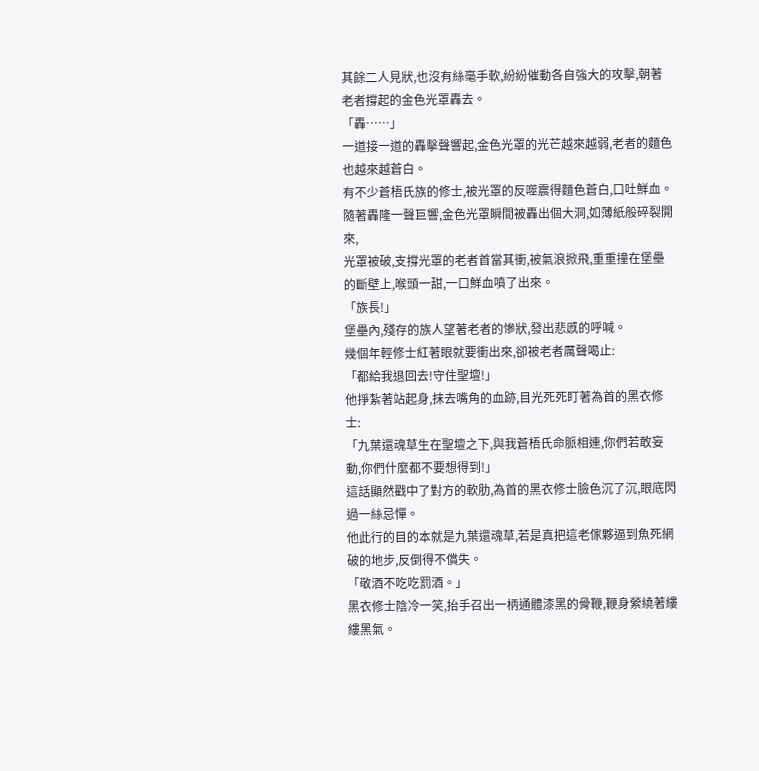其餘二人見狀,也沒有絲毫手軟,紛紛催動各自強大的攻擊,朝著老者撐起的金色光罩轟去。
「轟……」
一道接一道的轟擊聲響起,金色光罩的光芒越來越弱,老者的麵色也越來越蒼白。
有不少蒼梧氏族的修士,被光罩的反噬震得麵色蒼白,口吐鮮血。
隨著轟隆一聲巨響,金色光罩瞬間被轟出個大洞,如薄紙般碎裂開來,
光罩被破,支撐光罩的老者首當其衝,被氣浪掀飛,重重撞在堡壘的斷壁上,喉頭一甜,一口鮮血噴了出來。
「族長!」
堡壘內,殘存的族人望著老者的慘狀,發出悲慼的呼喊。
幾個年輕修士紅著眼就要衝出來,卻被老者厲聲喝止:
「都給我退回去!守住聖壇!」
他掙紮著站起身,抹去嘴角的血跡,目光死死盯著為首的黑衣修士:
「九葉還魂草生在聖壇之下,與我蒼梧氏命脈相連,你們若敢妄動,你們什麼都不要想得到!」
這話顯然戳中了對方的軟肋,為首的黑衣修士臉色沉了沉,眼底閃過一絲忌憚。
他此行的目的本就是九葉還魂草,若是真把這老傢夥逼到魚死網破的地步,反倒得不償失。
「敬酒不吃吃罰酒。」
黑衣修士陰冷一笑,抬手召出一柄通體漆黑的骨鞭,鞭身縈繞著縷縷黑氣。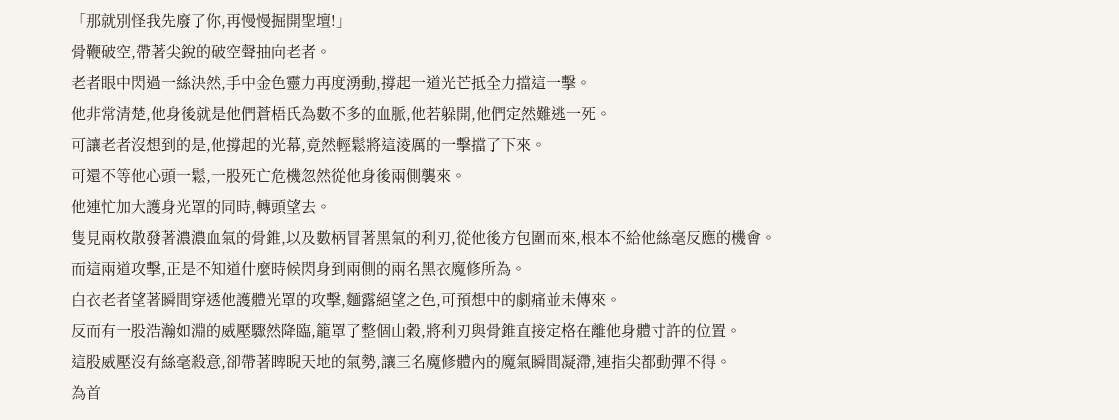「那就別怪我先廢了你,再慢慢掘開聖壇!」
骨鞭破空,帶著尖銳的破空聲抽向老者。
老者眼中閃過一絲決然,手中金色靈力再度湧動,撐起一道光芒抵全力擋這一擊。
他非常清楚,他身後就是他們蒼梧氏為數不多的血脈,他若躲開,他們定然難逃一死。
可讓老者沒想到的是,他撐起的光幕,竟然輕鬆將這淩厲的一擊擋了下來。
可還不等他心頭一鬆,一股死亡危機忽然從他身後兩側襲來。
他連忙加大護身光罩的同時,轉頭望去。
隻見兩枚散發著濃濃血氣的骨錐,以及數柄冒著黑氣的利刃,從他後方包圍而來,根本不給他絲毫反應的機會。
而這兩道攻擊,正是不知道什麼時候閃身到兩側的兩名黑衣魔修所為。
白衣老者望著瞬間穿透他護體光罩的攻擊,麵露絕望之色,可預想中的劇痛並未傳來。
反而有一股浩瀚如淵的威壓驟然降臨,籠罩了整個山穀,將利刃與骨錐直接定格在離他身體寸許的位置。
這股威壓沒有絲毫殺意,卻帶著睥睨天地的氣勢,讓三名魔修體內的魔氣瞬間凝滯,連指尖都動彈不得。
為首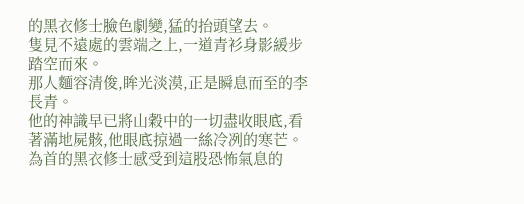的黑衣修士臉色劇變,猛的抬頭望去。
隻見不遠處的雲端之上,一道青衫身影緩步踏空而來。
那人麵容清俊,眸光淡漠,正是瞬息而至的李長青。
他的神識早已將山穀中的一切盡收眼底,看著滿地屍骸,他眼底掠過一絲冷冽的寒芒。
為首的黑衣修士感受到這股恐怖氣息的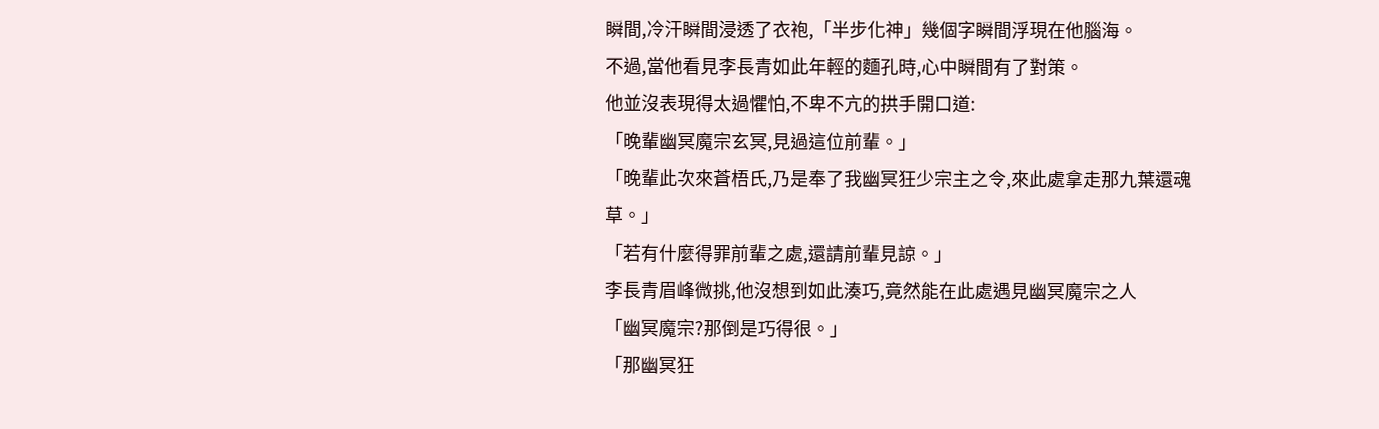瞬間,冷汗瞬間浸透了衣袍,「半步化神」幾個字瞬間浮現在他腦海。
不過,當他看見李長青如此年輕的麵孔時,心中瞬間有了對策。
他並沒表現得太過懼怕,不卑不亢的拱手開口道:
「晚輩幽冥魔宗玄冥,見過這位前輩。」
「晚輩此次來蒼梧氏,乃是奉了我幽冥狂少宗主之令,來此處拿走那九葉還魂草。」
「若有什麼得罪前輩之處,還請前輩見諒。」
李長青眉峰微挑,他沒想到如此湊巧,竟然能在此處遇見幽冥魔宗之人
「幽冥魔宗?那倒是巧得很。」
「那幽冥狂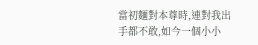當初麵對本尊時,連對我出手都不敢,如今一個小小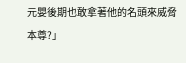元嬰後期也敢拿著他的名頭來威脅本尊?」